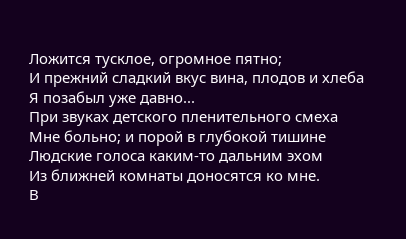Ложится тусклое, огромное пятно;
И прежний сладкий вкус вина, плодов и хлеба
Я позабыл уже давно...
При звуках детского пленительного смеха
Мне больно; и порой в глубокой тишине
Людские голоса каким-то дальним эхом
Из ближней комнаты доносятся ко мне.
В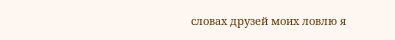словах друзей моих ловлю я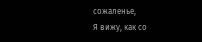сожаленье,
Я вижу, как со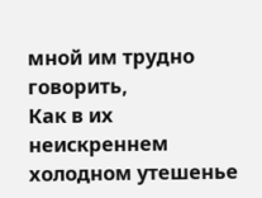мной им трудно говорить,
Как в их неискреннем холодном утешенье